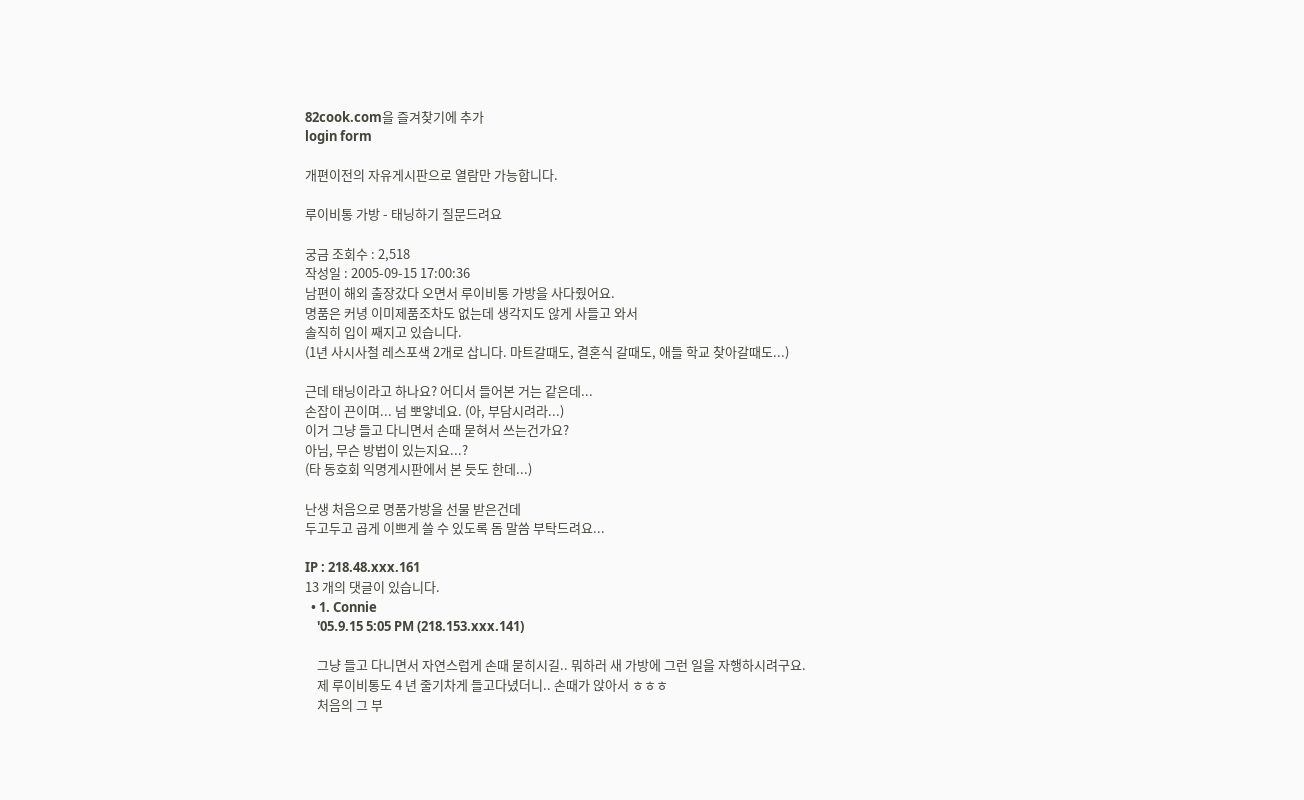82cook.com을 즐겨찾기에 추가
login form

개편이전의 자유게시판으로 열람만 가능합니다.

루이비통 가방 - 태닝하기 질문드려요

궁금 조회수 : 2,518
작성일 : 2005-09-15 17:00:36
남편이 해외 출장갔다 오면서 루이비통 가방을 사다줬어요.
명품은 커녕 이미제품조차도 없는데 생각지도 않게 사들고 와서
솔직히 입이 째지고 있습니다.
(1년 사시사철 레스포색 2개로 삽니다. 마트갈때도, 결혼식 갈때도, 애들 학교 찾아갈때도...)

근데 태닝이라고 하나요? 어디서 들어본 거는 같은데...
손잡이 끈이며... 넘 뽀얗네요. (아, 부담시려라...)
이거 그냥 들고 다니면서 손때 묻혀서 쓰는건가요?
아님, 무슨 방법이 있는지요...?
(타 동호회 익명게시판에서 본 듯도 한데...)

난생 처음으로 명품가방을 선물 받은건데
두고두고 곱게 이쁘게 쓸 수 있도록 돔 말씀 부탁드려요...

IP : 218.48.xxx.161
13 개의 댓글이 있습니다.
  • 1. Connie
    '05.9.15 5:05 PM (218.153.xxx.141)

    그냥 들고 다니면서 자연스럽게 손때 묻히시길.. 뭐하러 새 가방에 그런 일을 자행하시려구요.
    제 루이비통도 4 년 줄기차게 들고다녔더니.. 손때가 앉아서 ㅎㅎㅎ
    처음의 그 부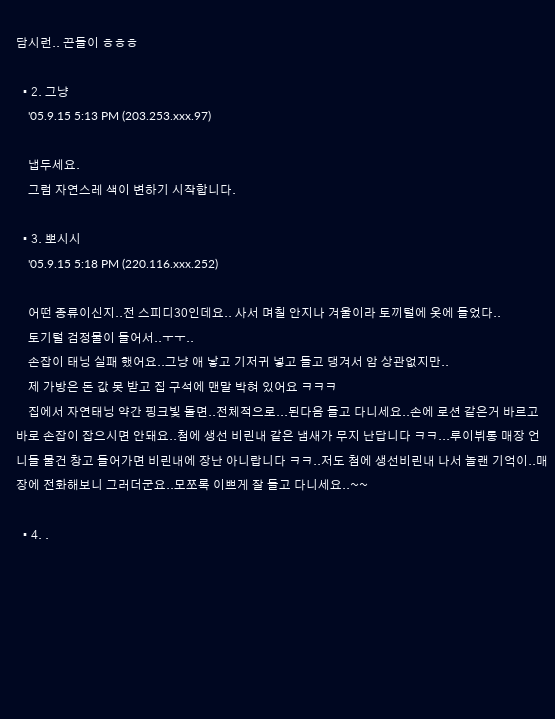담시런.. 끈들이 ㅎㅎㅎ

  • 2. 그냥
    '05.9.15 5:13 PM (203.253.xxx.97)

    냅두세요.
    그럼 자연스레 색이 변하기 시작합니다.

  • 3. 뽀시시
    '05.9.15 5:18 PM (220.116.xxx.252)

    어떤 종류이신지..전 스피디30인데요.. 사서 며칠 안지나 겨울이라 토끼털에 옷에 들었다..
    토기털 검정물이 들어서..ㅜㅜ..
    손잡이 태닝 실패 했어요..그냥 애 낳고 기저귀 넣고 들고 댕겨서 암 상관없지만..
    제 가방은 돈 값 못 받고 집 구석에 맨말 박혀 있어요 ㅋㅋㅋ
    집에서 자연태닝 약간 핑크빛 돌면..전체적으로...된다음 들고 다니세요..손에 로션 같은거 바르고 바로 손잡이 잡으시면 안돼요..첨에 생선 비린내 같은 냄새가 무지 난답니다 ㅋㅋ...루이뷔통 매장 언니들 물건 창고 들어가면 비린내에 장난 아니랍니다 ㅋㅋ..저도 첨에 생선비린내 나서 놀랜 기억이..매장에 전화해보니 그러더군요..모쪼록 이쁘게 잘 들고 다니세요..~~

  • 4. .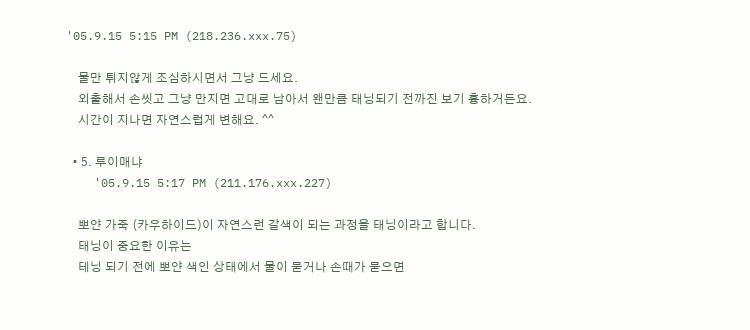'05.9.15 5:15 PM (218.236.xxx.75)

    물만 튀지않게 조심하시면서 그냥 드세요.
    외출해서 손씻고 그냥 만지면 고대로 남아서 왠만큼 태닝되기 전까진 보기 흉하거든요.
    시간이 지나면 자연스럽게 변해요. ^^

  • 5. 루이매냐
    '05.9.15 5:17 PM (211.176.xxx.227)

    뽀얀 가죽 (카우하이드)이 자연스런 갈색이 되는 과정을 태닝이라고 합니다.
    태닝이 중요한 이유는
    테닝 되기 전에 뽀얀 색인 상태에서 물이 묻거나 손때가 묻으면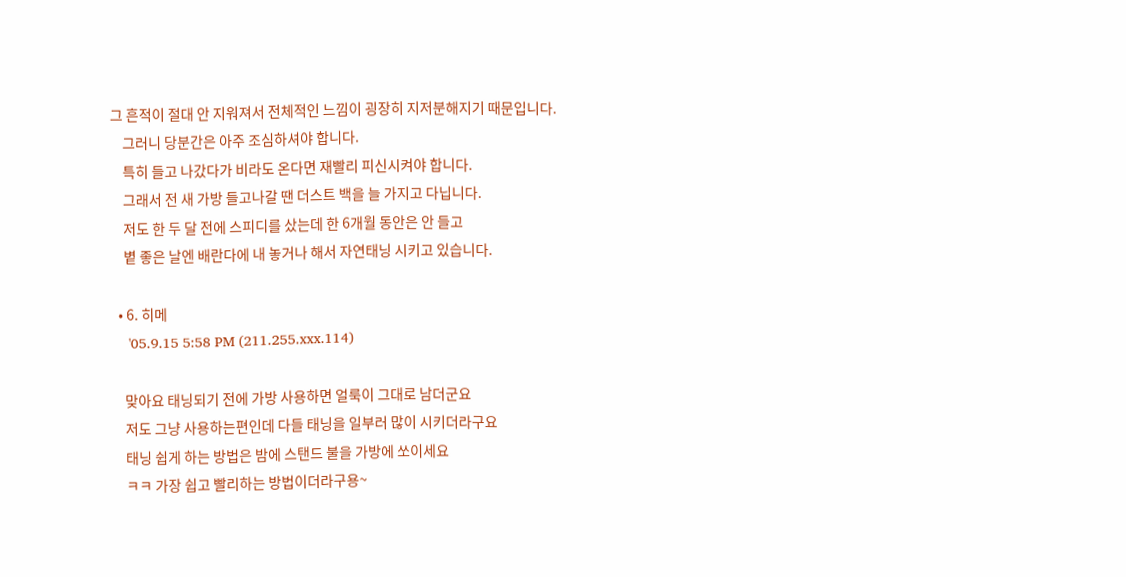그 흔적이 절대 안 지워져서 전체적인 느낌이 굉장히 지저분해지기 때문입니다.
    그러니 당분간은 아주 조심하셔야 합니다.
    특히 들고 나갔다가 비라도 온다면 재빨리 피신시켜야 합니다.
    그래서 전 새 가방 들고나갈 땐 더스트 백을 늘 가지고 다닙니다.
    저도 한 두 달 전에 스피디를 샀는데 한 6개월 동안은 안 들고
    볕 좋은 날엔 배란다에 내 놓거나 해서 자연태닝 시키고 있습니다.

  • 6. 히메
    '05.9.15 5:58 PM (211.255.xxx.114)

    맞아요 태닝되기 전에 가방 사용하면 얼룩이 그대로 남더군요
    저도 그냥 사용하는편인데 다들 태닝을 일부러 많이 시키더라구요
    태닝 쉽게 하는 방법은 밤에 스탠드 불을 가방에 쏘이세요
    ㅋㅋ 가장 쉽고 빨리하는 방법이더라구용~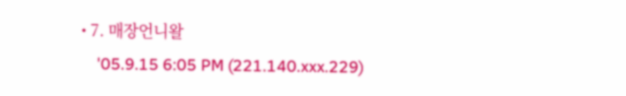• 7. 매장언니왈
    '05.9.15 6:05 PM (221.140.xxx.229)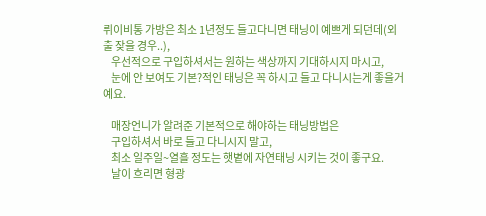뤼이비통 가방은 최소 1년정도 들고다니면 태닝이 예쁘게 되던데(외출 잦을 경우..),
    우선적으로 구입하셔서는 원하는 색상까지 기대하시지 마시고,
    눈에 안 보여도 기본?적인 태닝은 꼭 하시고 들고 다니시는게 좋을거예요.

    매장언니가 알려준 기본적으로 해야하는 태닝방법은
    구입하셔서 바로 들고 다니시지 말고,
    최소 일주일~열흘 정도는 햇볕에 자연태닝 시키는 것이 좋구요.
    날이 흐리면 형광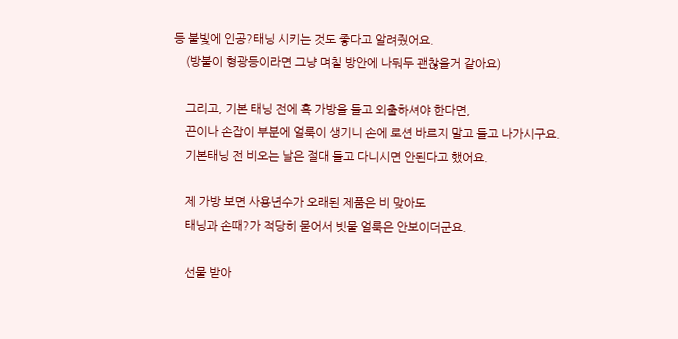등 불빛에 인공?태닝 시키는 것도 좋다고 알려줬어요.
    (방불이 형광등이라면 그냥 며칠 방안에 나둬두 괜찮을거 같아요)

    그리고, 기본 태닝 전에 혹 가방을 들고 외출하셔야 한다면,
    끈이나 손잡이 부분에 얼룩이 생기니 손에 로션 바르지 말고 들고 나가시구요.
    기본태닝 전 비오는 날은 절대 들고 다니시면 안된다고 했어요.

    제 가방 보면 사용년수가 오래된 제품은 비 맞아도
    태닝과 손때?가 적당히 묻어서 빗물 얼룩은 안보이더군요.

    선물 받아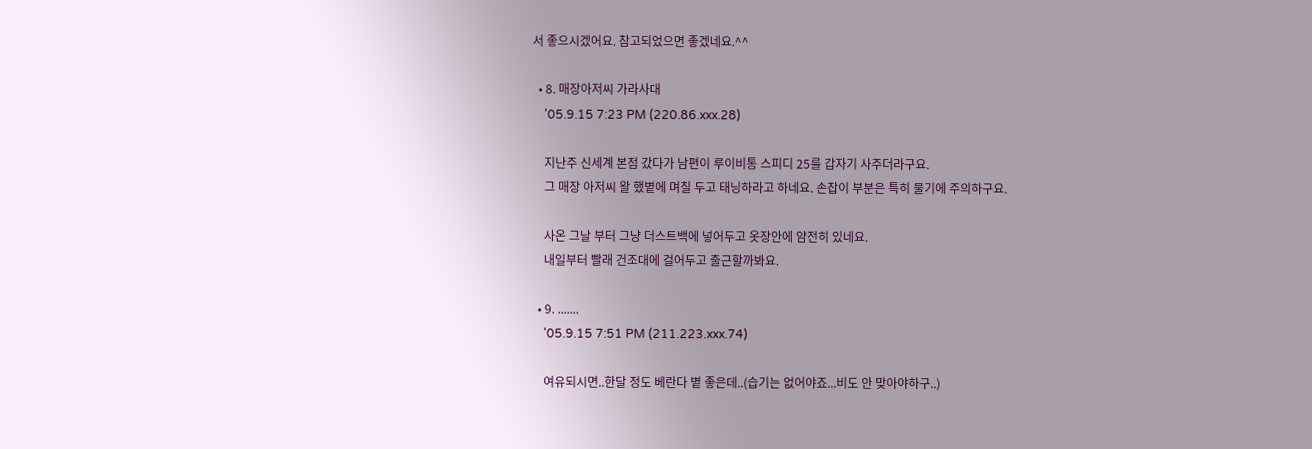서 좋으시겠어요. 참고되었으면 좋겠네요.^^

  • 8. 매장아저씨 가라사대
    '05.9.15 7:23 PM (220.86.xxx.28)

    지난주 신세계 본점 갔다가 남편이 루이비통 스피디 25를 갑자기 사주더라구요.
    그 매장 아저씨 왈 했볕에 며칠 두고 태닝하라고 하네요. 손잡이 부분은 특히 물기에 주의하구요.

    사온 그날 부터 그냥 더스트백에 넣어두고 옷장안에 얌전히 있네요.
    내일부터 빨래 건조대에 걸어두고 출근할까봐요.

  • 9. .......
    '05.9.15 7:51 PM (211.223.xxx.74)

    여유되시면..한달 정도 베란다 볕 좋은데..(습기는 없어야죠...비도 안 맞아야하구..)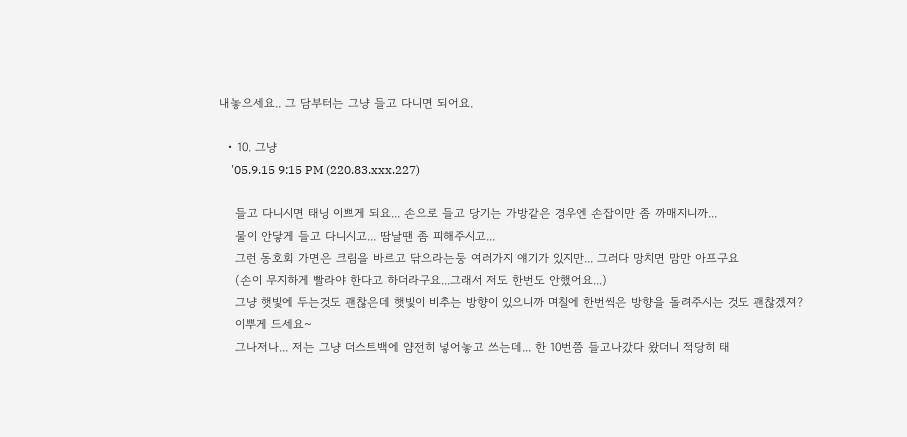내놓으세요.. 그 담부터는 그냥 들고 다니면 되어요.

  • 10. 그냥
    '05.9.15 9:15 PM (220.83.xxx.227)

    들고 다니시면 태닝 이쁘게 되요... 손으로 들고 당기는 가방같은 경우엔 손잡이만 좀 까매지니까...
    물이 안닿게 들고 다니시고... 땀날땐 좀 피해주시고...
    그런 동호회 가면은 크림을 바르고 닦으라는둥 여러가지 얘기가 있지만... 그러다 망치면 맘만 아프구요
    (손이 무지하게 빨라야 한다고 하더라구요...그래서 저도 한번도 안했어요...)
    그냥 햇빛에 두는것도 괜찮은데 햇빛이 비추는 방향이 있으니까 며칠에 한번씩은 방향을 돌려주시는 것도 괜찮겠져?
    이뿌게 드세요~
    그나저나... 저는 그냥 더스트백에 얌전히 넣어놓고 쓰는데... 한 10번쯤 들고나갔다 왔더니 적당히 태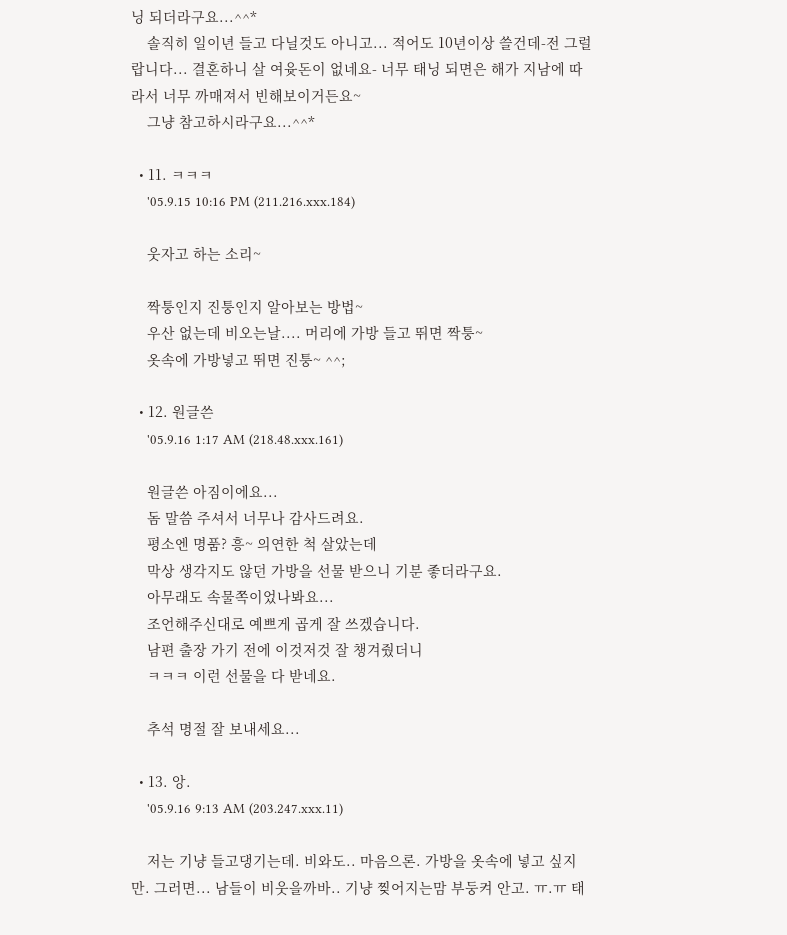닝 되더라구요...^^*
    솔직히 일이년 들고 다닐것도 아니고... 적어도 10년이상 쓸건데-전 그럴랍니다... 결혼하니 살 여윳돈이 없네요- 너무 태닝 되면은 해가 지남에 따라서 너무 까매져서 빈해보이거든요~
    그냥 참고하시라구요...^^*

  • 11. ㅋㅋㅋ
    '05.9.15 10:16 PM (211.216.xxx.184)

    웃자고 하는 소리~

    짝퉁인지 진퉁인지 알아보는 방법~
    우산 없는데 비오는날.... 머리에 가방 들고 뛰면 짝퉁~
    옷속에 가방넣고 뛰면 진퉁~ ^^;

  • 12. 원글쓴
    '05.9.16 1:17 AM (218.48.xxx.161)

    원글쓴 아짐이에요...
    돔 말씀 주셔서 너무나 감사드려요.
    평소엔 명품? 흥~ 의연한 척 살았는데
    막상 생각지도 않던 가방을 선물 받으니 기분 좋더라구요.
    아무래도 속물쪽이었나봐요...
    조언해주신대로 예쁘게 곱게 잘 쓰겠습니다.
    남편 출장 가기 전에 이것저것 잘 챙겨줬더니
    ㅋㅋㅋ 이런 선물을 다 받네요.

    추석 명절 잘 보내세요...

  • 13. 앙.
    '05.9.16 9:13 AM (203.247.xxx.11)

    저는 기냥 들고댕기는데. 비와도.. 마음으론. 가방을 옷속에 넣고 싶지만. 그러면... 남들이 비웃을까바.. 기냥 찢어지는맘 부둥켜 안고. ㅠ.ㅠ 태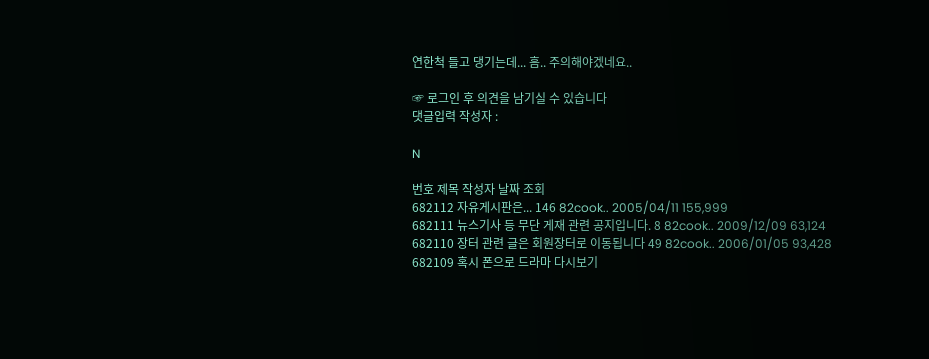연한척 들고 댕기는데... 흠.. 주의해야겠네요..

☞ 로그인 후 의견을 남기실 수 있습니다
댓글입력 작성자 :

N

번호 제목 작성자 날짜 조회
682112 자유게시판은... 146 82cook.. 2005/04/11 155,999
682111 뉴스기사 등 무단 게재 관련 공지입니다. 8 82cook.. 2009/12/09 63,124
682110 장터 관련 글은 회원장터로 이동됩니다 49 82cook.. 2006/01/05 93,428
682109 혹시 폰으로 드라마 다시보기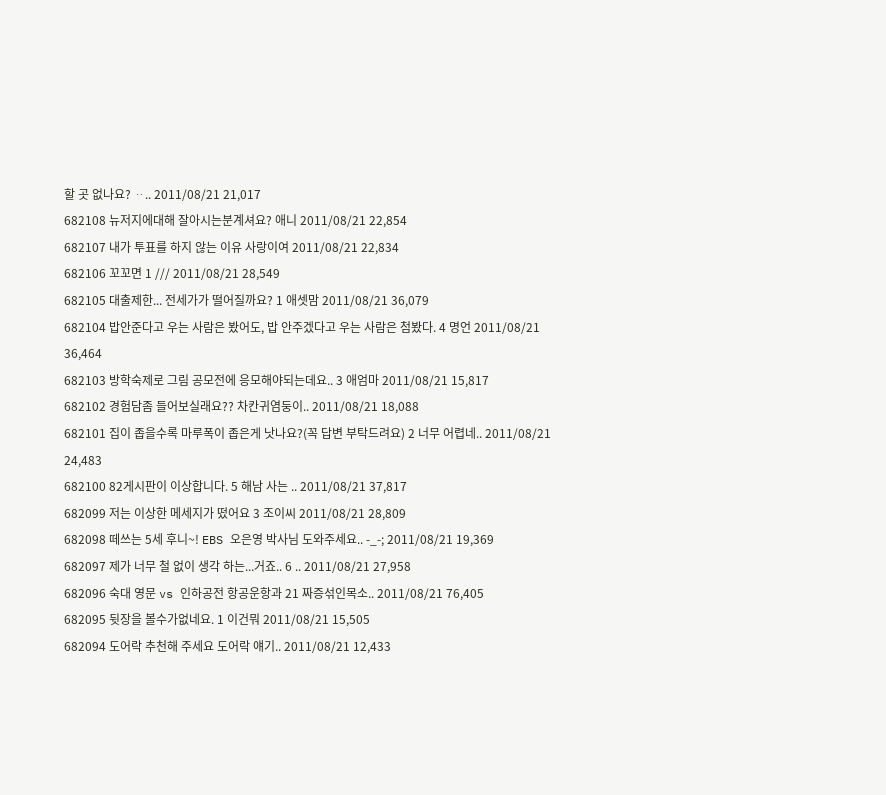할 곳 없나요? ᆢ.. 2011/08/21 21,017
682108 뉴저지에대해 잘아시는분계셔요? 애니 2011/08/21 22,854
682107 내가 투표를 하지 않는 이유 사랑이여 2011/08/21 22,834
682106 꼬꼬면 1 /// 2011/08/21 28,549
682105 대출제한... 전세가가 떨어질까요? 1 애셋맘 2011/08/21 36,079
682104 밥안준다고 우는 사람은 봤어도, 밥 안주겠다고 우는 사람은 첨봤다. 4 명언 2011/08/21 36,464
682103 방학숙제로 그림 공모전에 응모해야되는데요.. 3 애엄마 2011/08/21 15,817
682102 경험담좀 들어보실래요?? 차칸귀염둥이.. 2011/08/21 18,088
682101 집이 좁을수록 마루폭이 좁은게 낫나요?(꼭 답변 부탁드려요) 2 너무 어렵네.. 2011/08/21 24,483
682100 82게시판이 이상합니다. 5 해남 사는 .. 2011/08/21 37,817
682099 저는 이상한 메세지가 떴어요 3 조이씨 2011/08/21 28,809
682098 떼쓰는 5세 후니~! EBS 오은영 박사님 도와주세요.. -_-; 2011/08/21 19,369
682097 제가 너무 철 없이 생각 하는...거죠.. 6 .. 2011/08/21 27,958
682096 숙대 영문 vs 인하공전 항공운항과 21 짜증섞인목소.. 2011/08/21 76,405
682095 뒷장을 볼수가없네요. 1 이건뭐 2011/08/21 15,505
682094 도어락 추천해 주세요 도어락 얘기.. 2011/08/21 12,433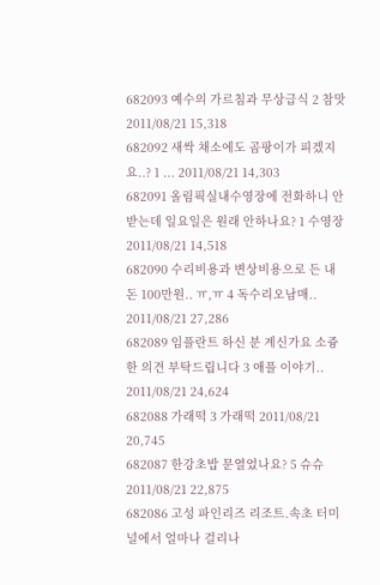682093 예수의 가르침과 무상급식 2 참맛 2011/08/21 15,318
682092 새싹 채소에도 곰팡이가 피겠지요..? 1 ... 2011/08/21 14,303
682091 올림픽실내수영장에 전화하니 안받는데 일요일은 원래 안하나요? 1 수영장 2011/08/21 14,518
682090 수리비용과 변상비용으로 든 내 돈 100만원.. ㅠ,ㅠ 4 독수리오남매.. 2011/08/21 27,286
682089 임플란트 하신 분 계신가요 소즁한 의견 부탁드립니다 3 애플 이야기.. 2011/08/21 24,624
682088 가래떡 3 가래떡 2011/08/21 20,745
682087 한강초밥 문열었나요? 5 슈슈 2011/08/21 22,875
682086 고성 파인리즈 리조트.속초 터미널에서 얼마나 걸리나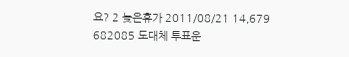요? 2 늦은휴가 2011/08/21 14,679
682085 도대체 투표운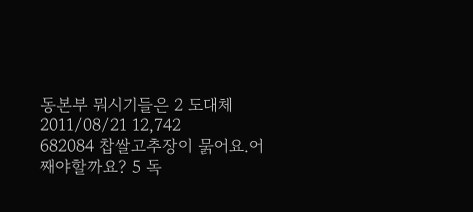동본부 뭐시기들은 2 도대체 2011/08/21 12,742
682084 찹쌀고추장이 묽어요.어째야할까요? 5 독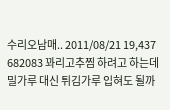수리오남매.. 2011/08/21 19,437
682083 꽈리고추찜 하려고 하는데 밀가루 대신 튀김가루 입혀도 될까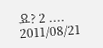요? 2 .... 2011/08/21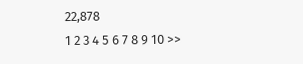22,878
1 2 3 4 5 6 7 8 9 10 >>